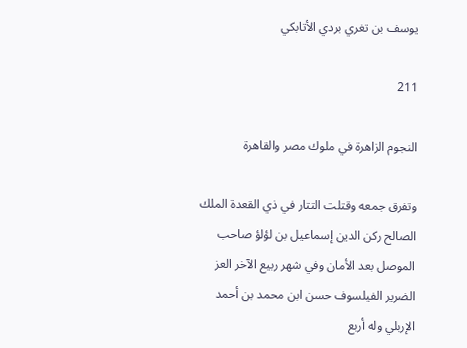يوسف بن تغري بردي الأتابكي

211

النجوم الزاهرة في ملوك مصر والقاهرة

وتفرق جمعه وقتلت التتار في ذي القعدة الملك الصالح ركن الدين إسماعيل بن لؤلؤ صاحب الموصل بعد الأمان وفي شهر ربيع الآخر العز الضرير الفيلسوف حسن ابن محمد بن أحمد الإربلي وله أربع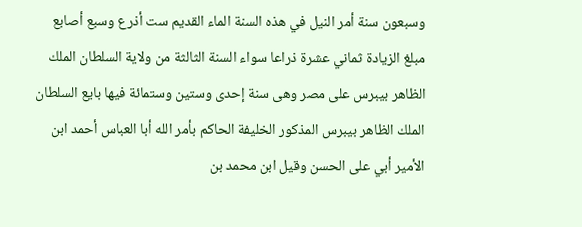وسبعون سنة أمر النيل في هذه السنة الماء القديم ست أذرع وسبع أصابع مبلغ الزيادة ثماني عشرة ذراعا سواء السنة الثالثة من ولاية السلطان الملك الظاهر بيبرس على مصر وهى سنة إحدى وستين وستمائة فيها بايع السلطان الملك الظاهر بيبرس المذكور الخليفة الحاكم بأمر الله أبا العباس أحمد ابن الأمير أبي على الحسن وقيل ابن محمد بن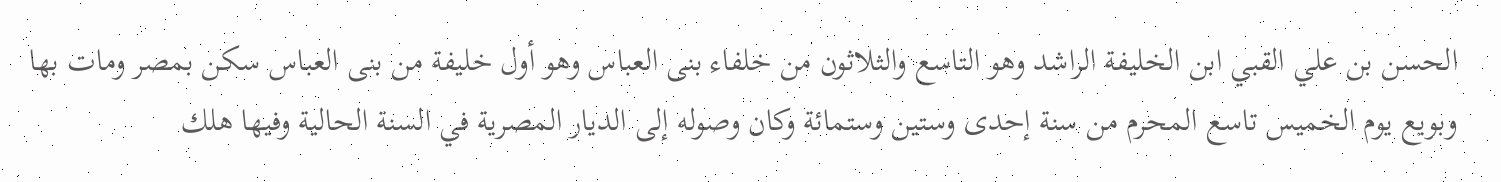الحسن بن علي القبي ابن الخليفة الراشد وهو التاسع والثلاثون من خلفاء بنى العباس وهو أول خليفة من بنى العباس سكن بمصر ومات بها وبويع يوم الخميس تاسع المحرم من سنة إحدى وستين وستمائة وكان وصوله إلى الديار المصرية في السنة الحالية وفيها هلك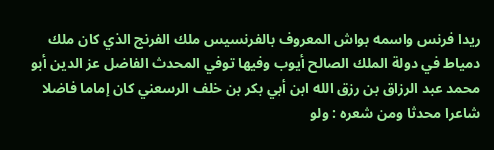ريدا فرنس واسمه بواش المعروف بالفرنسيس ملك الفرنج الذي كان ملك دمياط في دولة الملك الصالح أيوب وفيها توفي المحدث الفاضل عز الدين أبو محمد عبد الرزاق بن رزق الله ابن أبي بكر بن خلف الرسعني كان إماما فاضلا شاعرا محدثا ومن شعره : ولو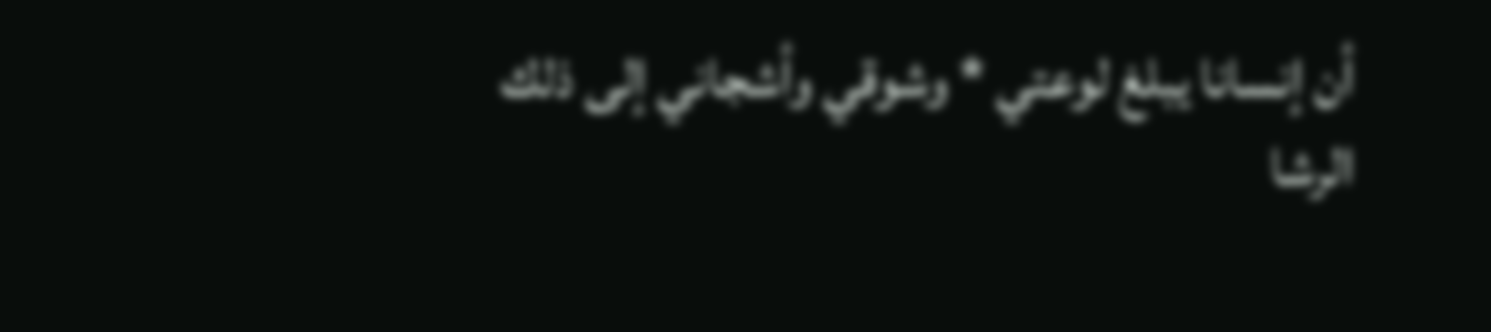أن إنسانا يبلغ لوعتي * وشوقي وأشجاني إلى ذلك الرشا